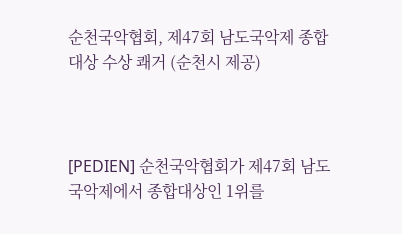순천국악협회, 제47회 남도국악제 종합대상 수상 쾌거 (순천시 제공)



[PEDIEN] 순천국악협회가 제47회 남도국악제에서 종합대상인 1위를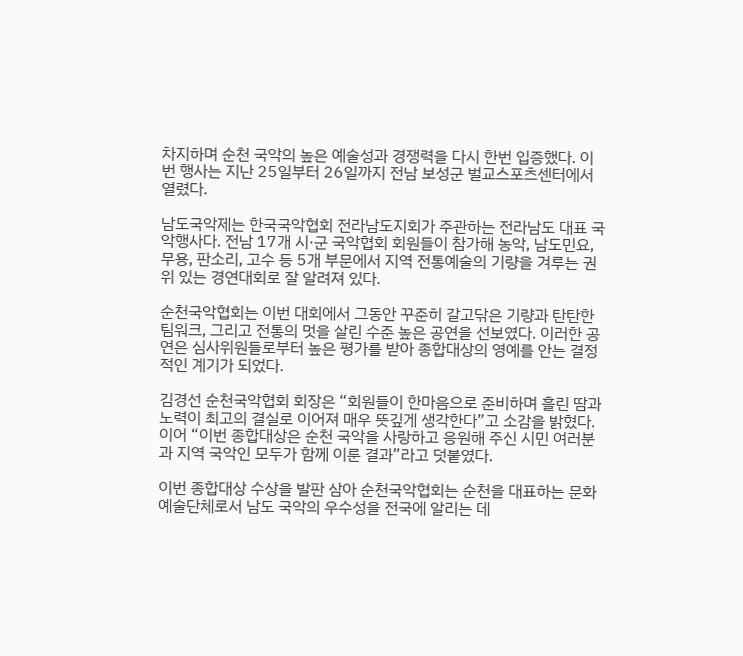차지하며 순천 국악의 높은 예술성과 경쟁력을 다시 한번 입증했다. 이번 행사는 지난 25일부터 26일까지 전남 보성군 벌교스포츠센터에서 열렸다.

남도국악제는 한국국악협회 전라남도지회가 주관하는 전라남도 대표 국악행사다. 전남 17개 시·군 국악협회 회원들이 참가해 농악, 남도민요, 무용, 판소리, 고수 등 5개 부문에서 지역 전통예술의 기량을 겨루는 권위 있는 경연대회로 잘 알려져 있다.

순천국악협회는 이번 대회에서 그동안 꾸준히 갈고닦은 기량과 탄탄한 팀워크, 그리고 전통의 멋을 살린 수준 높은 공연을 선보였다. 이러한 공연은 심사위원들로부터 높은 평가를 받아 종합대상의 영예를 안는 결정적인 계기가 되었다.

김경선 순천국악협회 회장은 “회원들이 한마음으로 준비하며 흘린 땀과 노력이 최고의 결실로 이어져 매우 뜻깊게 생각한다”고 소감을 밝혔다. 이어 “이번 종합대상은 순천 국악을 사랑하고 응원해 주신 시민 여러분과 지역 국악인 모두가 함께 이룬 결과”라고 덧붙였다.

이번 종합대상 수상을 발판 삼아 순천국악협회는 순천을 대표하는 문화예술단체로서 남도 국악의 우수성을 전국에 알리는 데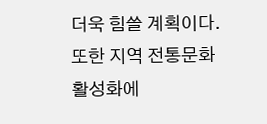더욱 힘쓸 계획이다. 또한 지역 전통문화 활성화에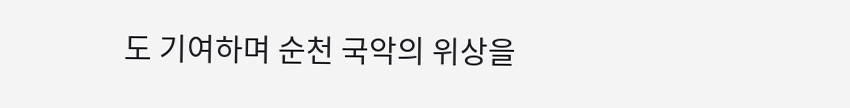도 기여하며 순천 국악의 위상을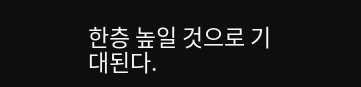한층 높일 것으로 기대된다.